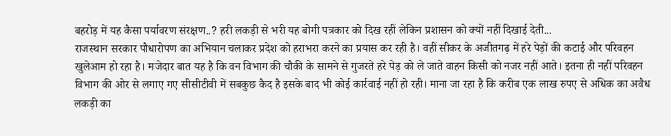बहरोड़ में यह कैसा पर्यावरण संरक्षण..? हरी लकड़ी से भरी यह बोगी पत्रकार को दिख रहीं लेकिन प्रशासन को क्यों नहीं दिखाई देती...
राजस्थान सरकार पौधारोपण का अभियान चलाकर प्रदेश को हराभरा करने का प्रयास कर रही है। वहीं सीकर के अजीतगढ़ में हरे पेड़ों की कटाई और परिवहन खुलेआम हो रहा है। मजेदार बात यह है कि वन विभाग की चौकी के सामने से गुजरते हरे पेड़ को ले जाते वाहन किसी को नजर नहीं आते। इतना ही नहीं परिवहन विभाग की ओर से लगाए गए सीसीटीवी में सबकुछ कैद है इसके बाद भी कोई कार्रवाई नहीं हो रही। माना जा रहा है कि करीब एक लाख रुपए से अधिक का अवैध लकड़ी का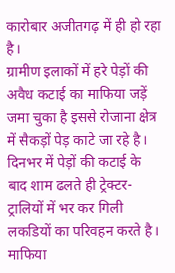कारोबार अजीतगढ़ में ही हो रहा है।
ग्रामीण इलाकों में हरे पेड़ों की अवैध कटाई का माफिया जड़ें जमा चुका है इससे रोजाना क्षेत्र में सैकड़ों पेड़ काटे जा रहे है। दिनभर में पेड़ों की कटाई के बाद शाम ढलते ही ट्रेक्टर-ट्रालियों में भर कर गिली लकडियों का परिवहन करते है। माफिया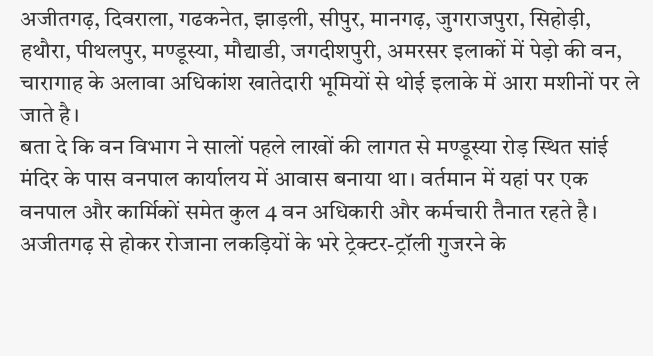अजीतगढ़, दिवराला, गढकनेत, झाड़ली, सीपुर, मानगढ़, जुगराजपुरा, सिहोड़ी, हथौरा, पीथलपुर, मण्डूस्या, मौद्याडी, जगदीशपुरी, अमरसर इलाकों में पेड़ो की वन, चारागाह के अलावा अधिकांश खातेदारी भूमियों से थोई इलाके में आरा मशीनों पर ले जाते है।
बता दे कि वन विभाग ने सालों पहले लाखों की लागत से मण्डूस्या रोड़ स्थित सांई मंदिर के पास वनपाल कार्यालय में आवास बनाया था। वर्तमान में यहां पर एक वनपाल और कार्मिकों समेत कुल 4 वन अधिकारी और कर्मचारी तैनात रहते है। अजीतगढ़ से होकर रोजाना लकड़ियों के भरे ट्रेक्टर-ट्रॉली गुजरने के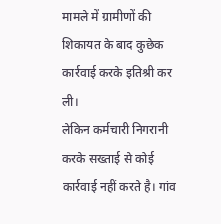मामले में ग्रामीणों की शिकायत के बाद कुछेक कार्रवाई करके इतिश्री कर ली।
लेकिन कर्मचारी निगरानी करके सख्ताई से कोई कार्रवाई नहीं करते है। गांव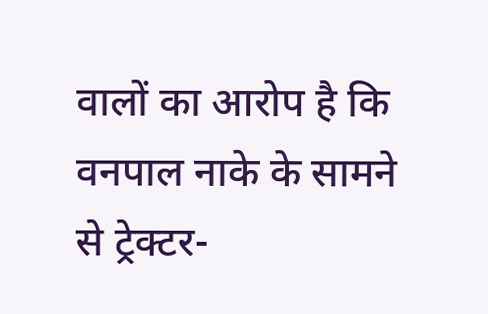वालों का आरोप है कि वनपाल नाके के सामने से ट्रेक्टर-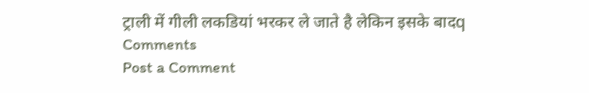ट्राली में गीली लकडियां भरकर ले जाते है लेकिन इसके बादq
Comments
Post a Comment